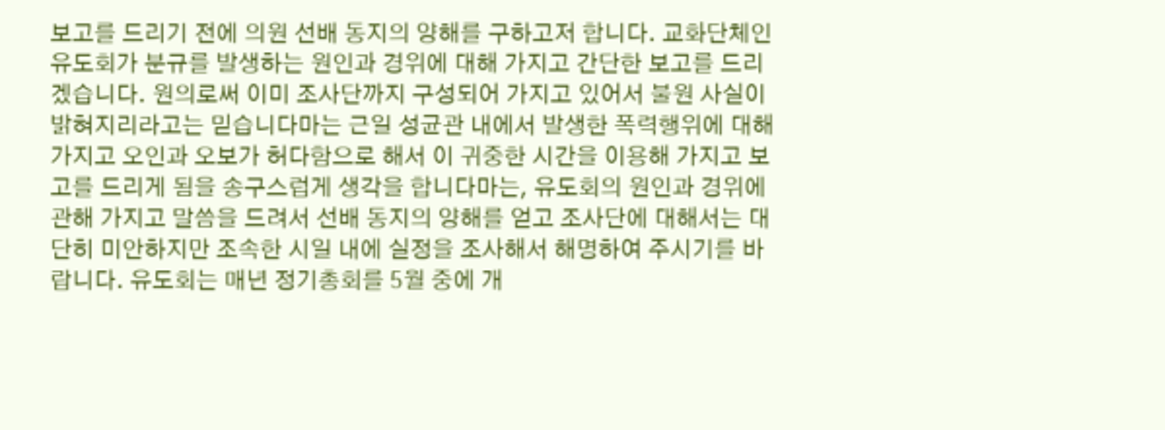보고를 드리기 전에 의원 선배 동지의 양해를 구하고저 합니다. 교화단체인 유도회가 분규를 발생하는 원인과 경위에 대해 가지고 간단한 보고를 드리겠습니다. 원의로써 이미 조사단까지 구성되어 가지고 있어서 불원 사실이 밝혀지리라고는 믿습니다마는 근일 성균관 내에서 발생한 폭력행위에 대해 가지고 오인과 오보가 허다함으로 해서 이 귀중한 시간을 이용해 가지고 보고를 드리게 됨을 송구스럽게 생각을 합니다마는, 유도회의 원인과 경위에 관해 가지고 말씀을 드려서 선배 동지의 양해를 얻고 조사단에 대해서는 대단히 미안하지만 조속한 시일 내에 실정을 조사해서 해명하여 주시기를 바랍니다. 유도회는 매년 정기총회를 5월 중에 개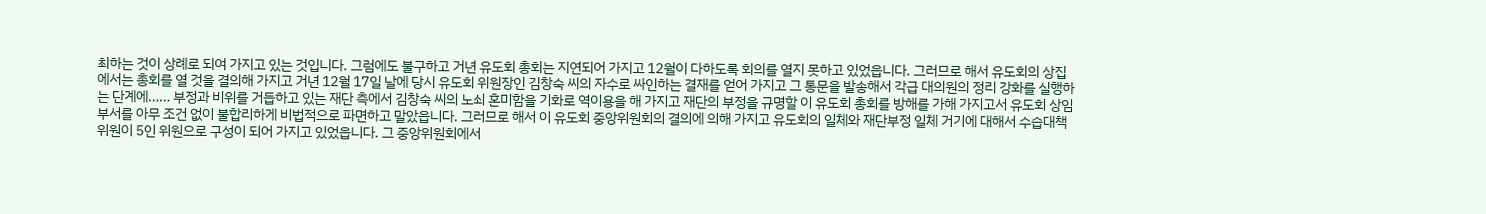최하는 것이 상례로 되여 가지고 있는 것입니다. 그럼에도 불구하고 거년 유도회 총회는 지연되어 가지고 12월이 다하도록 회의를 열지 못하고 있었읍니다. 그러므로 해서 유도회의 상집에서는 총회를 열 것을 결의해 가지고 거년 12월 17일 날에 당시 유도회 위원장인 김창숙 씨의 자수로 싸인하는 결재를 얻어 가지고 그 통문을 발송해서 각급 대의원의 정리 강화를 실행하는 단계에…… 부정과 비위를 거듭하고 있는 재단 측에서 김창숙 씨의 노쇠 혼미함을 기화로 역이용을 해 가지고 재단의 부정을 규명할 이 유도회 총회를 방해를 가해 가지고서 유도회 상임부서를 아무 조건 없이 불합리하게 비법적으로 파면하고 말았읍니다. 그러므로 해서 이 유도회 중앙위원회의 결의에 의해 가지고 유도회의 일체와 재단부정 일체 거기에 대해서 수습대책위원이 5인 위원으로 구성이 되어 가지고 있었읍니다. 그 중앙위원회에서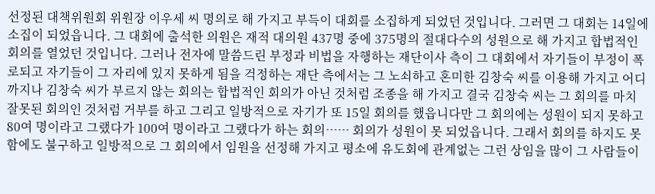선정된 대책위원회 위원장 이우세 씨 명의로 해 가지고 부득이 대회를 소집하게 되었던 것입니다. 그러면 그 대회는 14일에 소집이 되었읍니다. 그 대회에 출석한 의원은 재적 대의원 437명 중에 375명의 절대다수의 성원으로 해 가지고 합법적인 회의를 열었던 것입니다. 그러나 전자에 말씀드린 부정과 비법을 자행하는 재단이사 측이 그 대회에서 자기들이 부정이 폭로되고 자기들이 그 자리에 있지 못하게 됨을 걱정하는 재단 측에서는 그 노쇠하고 혼미한 김창숙 씨를 이용해 가지고 어디까지나 김창숙 씨가 부르지 않는 회의는 합법적인 회의가 아닌 것처럼 조종을 해 가지고 결국 김창숙 씨는 그 회의를 마치 잘못된 회의인 것처럼 거부를 하고 그리고 일방적으로 자기가 또 15일 회의를 했읍니다만 그 회의에는 성원이 되지 못하고 80여 명이라고 그랬다가 100여 명이라고 그랬다가 하는 회의…… 회의가 성원이 못 되었읍니다. 그래서 회의를 하지도 못함에도 불구하고 일방적으로 그 회의에서 임원을 선정해 가지고 평소에 유도회에 관계없는 그런 상임을 많이 그 사람들이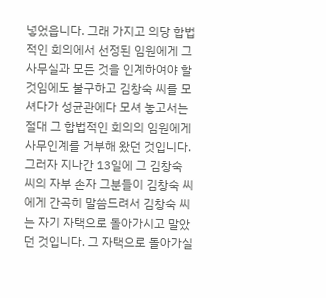넣었읍니다. 그래 가지고 의당 합법적인 회의에서 선정된 임원에게 그 사무실과 모든 것을 인계하여야 할 것임에도 불구하고 김창숙 씨를 모셔다가 성균관에다 모셔 놓고서는 절대 그 합법적인 회의의 임원에게 사무인계를 거부해 왔던 것입니다. 그러자 지나간 13일에 그 김창숙 씨의 자부 손자 그분들이 김창숙 씨에게 간곡히 말씀드려서 김창숙 씨는 자기 자택으로 돌아가시고 말았던 것입니다. 그 자택으로 돌아가실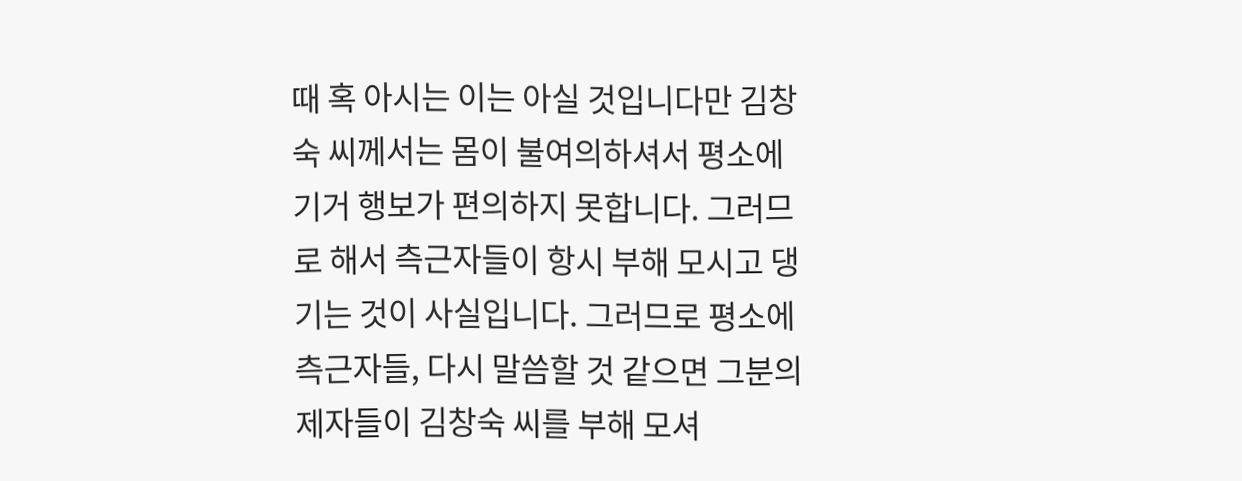때 혹 아시는 이는 아실 것입니다만 김창숙 씨께서는 몸이 불여의하셔서 평소에 기거 행보가 편의하지 못합니다. 그러므로 해서 측근자들이 항시 부해 모시고 댕기는 것이 사실입니다. 그러므로 평소에 측근자들, 다시 말씀할 것 같으면 그분의 제자들이 김창숙 씨를 부해 모셔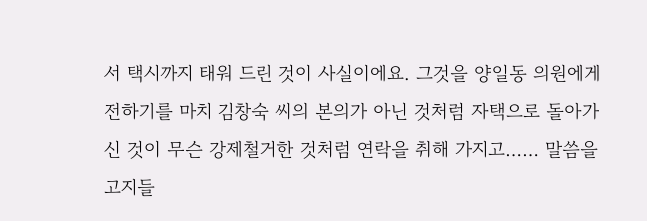서 택시까지 태워 드린 것이 사실이에요. 그것을 양일동 의원에게 전하기를 마치 김창숙 씨의 본의가 아닌 것처럼 자택으로 돌아가신 것이 무슨 강제철거한 것처럼 연락을 취해 가지고…… 말씀을 고지들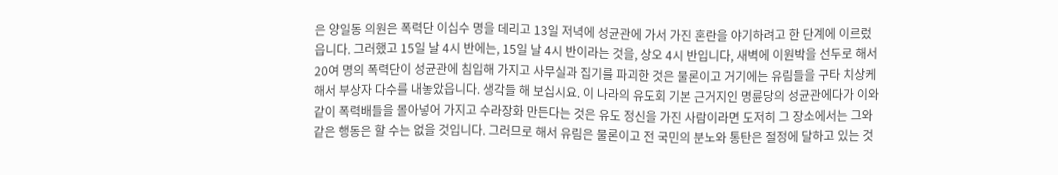은 양일동 의원은 폭력단 이십수 명을 데리고 13일 저녁에 성균관에 가서 가진 혼란을 야기하려고 한 단계에 이르렀읍니다. 그러했고 15일 날 4시 반에는, 15일 날 4시 반이라는 것을, 상오 4시 반입니다, 새벽에 이원박을 선두로 해서 20여 명의 폭력단이 성균관에 침입해 가지고 사무실과 집기를 파괴한 것은 물론이고 거기에는 유림들을 구타 치상케 해서 부상자 다수를 내놓았읍니다. 생각들 해 보십시요. 이 나라의 유도회 기본 근거지인 명륜당의 성균관에다가 이와 같이 폭력배들을 몰아넣어 가지고 수라장화 만든다는 것은 유도 정신을 가진 사람이라면 도저히 그 장소에서는 그와 같은 행동은 할 수는 없을 것입니다. 그러므로 해서 유림은 물론이고 전 국민의 분노와 통탄은 절정에 달하고 있는 것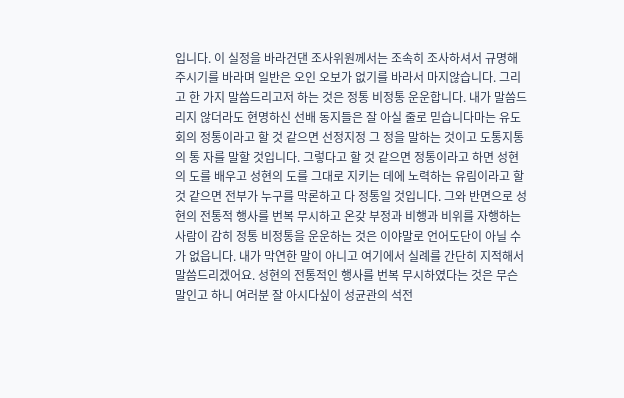입니다. 이 실정을 바라건댄 조사위원께서는 조속히 조사하셔서 규명해 주시기를 바라며 일반은 오인 오보가 없기를 바라서 마지않습니다. 그리고 한 가지 말씀드리고저 하는 것은 정통 비정통 운운합니다. 내가 말씀드리지 않더라도 현명하신 선배 동지들은 잘 아실 줄로 믿습니다마는 유도회의 정통이라고 할 것 같으면 선정지정 그 정을 말하는 것이고 도통지통 의 통 자를 말할 것입니다. 그렇다고 할 것 같으면 정통이라고 하면 성현의 도를 배우고 성현의 도를 그대로 지키는 데에 노력하는 유림이라고 할 것 같으면 전부가 누구를 막론하고 다 정통일 것입니다. 그와 반면으로 성현의 전통적 행사를 번복 무시하고 온갖 부정과 비행과 비위를 자행하는 사람이 감히 정통 비정통을 운운하는 것은 이야말로 언어도단이 아닐 수가 없읍니다. 내가 막연한 말이 아니고 여기에서 실례를 간단히 지적해서 말씀드리겠어요. 성현의 전통적인 행사를 번복 무시하였다는 것은 무슨 말인고 하니 여러분 잘 아시다싶이 성균관의 석전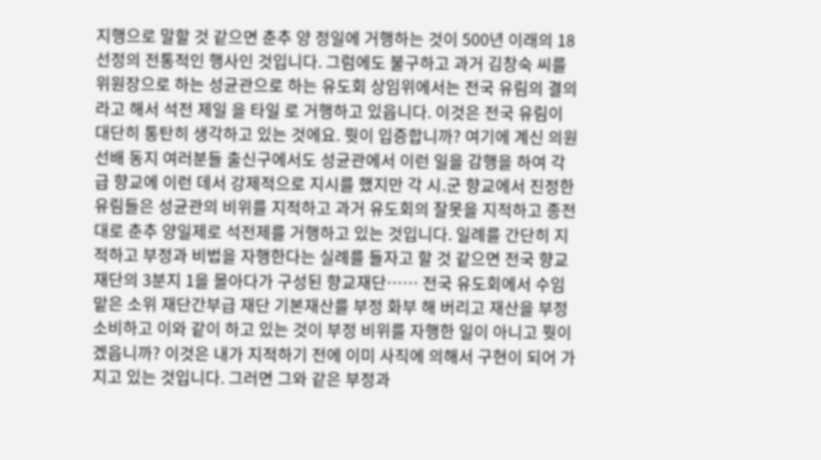지행으로 말할 것 같으면 춘추 양 정일에 거행하는 것이 500년 이래의 18선정의 전통적인 행사인 것입니다. 그럼에도 불구하고 과거 김창숙 씨를 위원장으로 하는 성균관으로 하는 유도회 상임위에서는 전국 유림의 결의라고 해서 석전 제일 을 타일 로 거행하고 있읍니다. 이것은 전국 유림이 대단히 통탄히 생각하고 있는 것에요. 뭣이 입증합니까? 여기에 계신 의원 선배 동지 여러분들 출신구에서도 성균관에서 이런 일을 감행을 하여 각급 향교에 이런 데서 강제적으로 지시를 했지만 각 시․군 향교에서 진정한 유림들은 성균관의 비위를 지적하고 과거 유도회의 잘못을 지적하고 종전대로 춘추 양일제로 석전제를 거행하고 있는 것입니다. 일례를 간단히 지적하고 부정과 비법을 자행한다는 실례를 들자고 할 것 같으면 전국 향교재단의 3분지 1을 몰아다가 구성된 향교재단…… 전국 유도회에서 수임 맡은 소위 재단간부급 재단 기본재산를 부정 화부 해 버리고 재산을 부정 소비하고 이와 같이 하고 있는 것이 부정 비위를 자행한 일이 아니고 뭣이겠읍니까? 이것은 내가 지적하기 전에 이미 사직에 의해서 구현이 되어 가지고 있는 것입니다. 그러면 그와 같은 부정과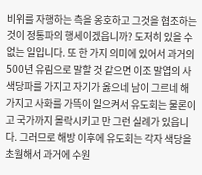비위를 자행하는 측을 옹호하고 그것을 협조하는 것이 정통파의 행세이겠읍니까? 도저히 있을 수 없는 일입니다. 또 한 가지 의미에 있어서 과거의 500년 유림으로 말할 것 같으면 이조 말엽의 사색당파를 가지고 자기가 옳으네 남이 그르네 해 가지고 사화를 가뜩이 일으켜서 유도회는 물론이고 국가까지 몰락시키고 만 그런 실례가 있읍니다. 그러므로 해방 이후에 유도회는 각자 색당을 초월해서 과거에 수원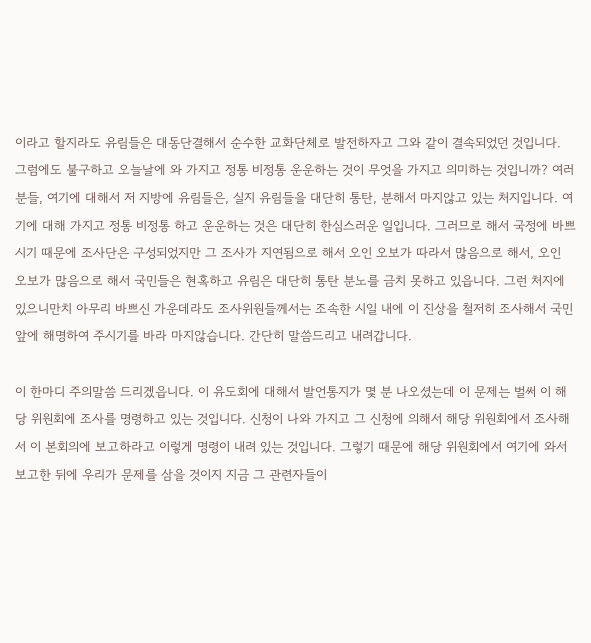이라고 할지라도 유림들은 대동단결해서 순수한 교화단체로 발전하자고 그와 같이 결속되었던 것입니다. 그럼에도 불구하고 오늘날에 와 가지고 정통 비정통 운운하는 것이 무엇을 가지고 의미하는 것입니까? 여러분들, 여기에 대해서 저 지방에 유림들은, 실지 유림들을 대단히 통탄, 분해서 마지않고 있는 처지입니다. 여기에 대해 가지고 정통 비정통 하고 운운하는 것은 대단히 한심스러운 일입니다. 그러므로 해서 국정에 바쁘시기 때문에 조사단은 구성되었지만 그 조사가 지연됨으로 해서 오인 오보가 따라서 많음으로 해서, 오인 오보가 많음으로 해서 국민들은 현혹하고 유림은 대단히 통탄 분노를 금치 못하고 있읍니다. 그런 처지에 있으니만치 아무리 바쁘신 가운데라도 조사위원들께서는 조속한 시일 내에 이 진상을 철저히 조사해서 국민 앞에 해명하여 주시기를 바라 마지않습니다. 간단히 말씀드리고 내려갑니다.

이 한마디 주의말씀 드리겠읍니다. 이 유도회에 대해서 발언통지가 몇 분 나오셨는데 이 문제는 벌써 이 해당 위원회에 조사를 명령하고 있는 것입니다. 신청이 나와 가지고 그 신청에 의해서 해당 위원회에서 조사해서 이 본회의에 보고하라고 이렇게 명령이 내려 있는 것입니다. 그렇기 때문에 해당 위원회에서 여기에 와서 보고한 뒤에 우리가 문제를 삼을 것이지 지금 그 관련자들이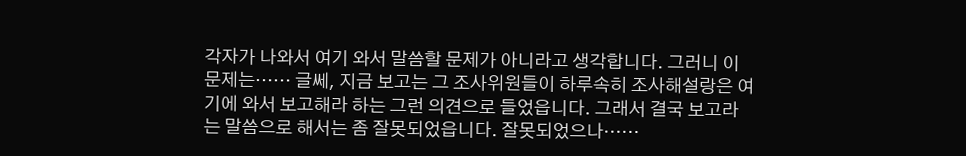각자가 나와서 여기 와서 말씀할 문제가 아니라고 생각합니다. 그러니 이 문제는…… 글쎄, 지금 보고는 그 조사위원들이 하루속히 조사해설랑은 여기에 와서 보고해라 하는 그런 의견으로 들었읍니다. 그래서 결국 보고라는 말씀으로 해서는 좀 잘못되었읍니다. 잘못되었으나……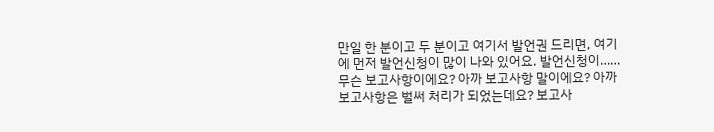만일 한 분이고 두 분이고 여기서 발언권 드리면, 여기에 먼저 발언신청이 많이 나와 있어요. 발언신청이…… 무슨 보고사항이에요? 아까 보고사항 말이에요? 아까 보고사항은 벌써 처리가 되었는데요? 보고사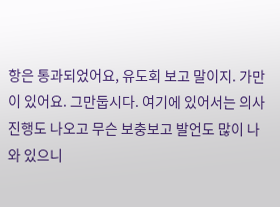항은 통과되었어요, 유도회 보고 말이지. 가만이 있어요. 그만둡시다. 여기에 있어서는 의사진행도 나오고 무슨 보충보고 발언도 많이 나와 있으니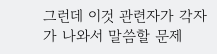그런데 이것 관련자가 각자가 나와서 말씀할 문제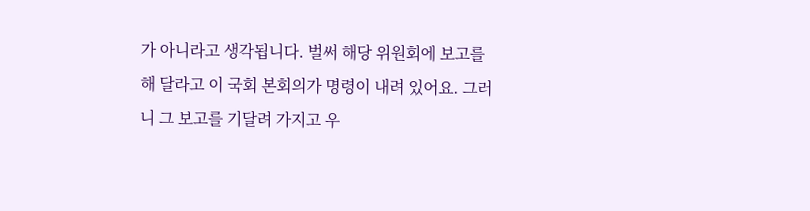가 아니라고 생각됩니다. 벌써 해당 위원회에 보고를 해 달라고 이 국회 본회의가 명령이 내려 있어요. 그러니 그 보고를 기달려 가지고 우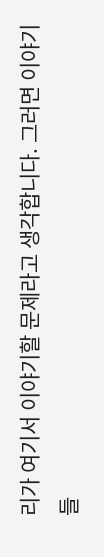리가 여기서 이야기할 문제라고 생각합니다. 그러면 이야기들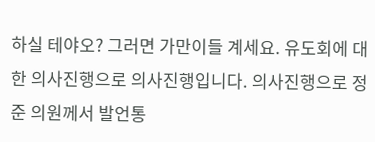하실 테야오? 그러면 가만이들 계세요. 유도회에 대한 의사진행으로 의사진행입니다. 의사진행으로 정준 의원께서 발언통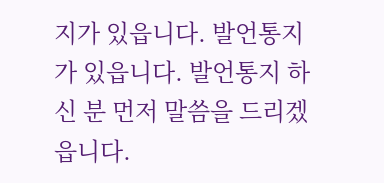지가 있읍니다. 발언통지가 있읍니다. 발언통지 하신 분 먼저 말씀을 드리겠읍니다.